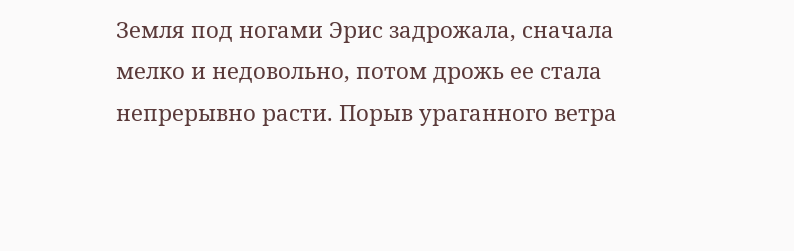Земля под ногами Эрис задрожала, сначала мелко и недовольно, потом дрожь ее стала непрерывно расти. Порыв ураганного ветра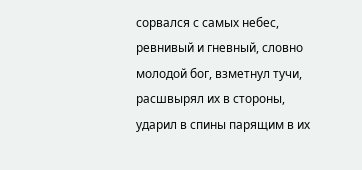сорвался с самых небес, ревнивый и гневный, словно молодой бог, взметнул тучи, расшвырял их в стороны, ударил в спины парящим в их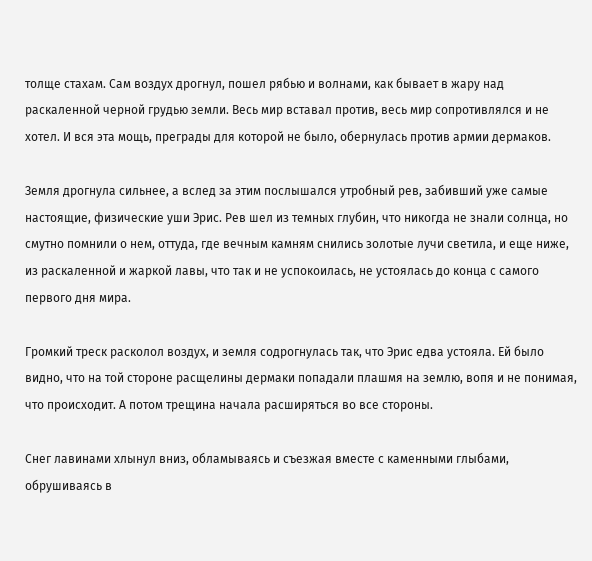толще стахам. Сам воздух дрогнул, пошел рябью и волнами, как бывает в жару над раскаленной черной грудью земли. Весь мир вставал против, весь мир сопротивлялся и не хотел. И вся эта мощь, преграды для которой не было, обернулась против армии дермаков.

Земля дрогнула сильнее, а вслед за этим послышался утробный рев, забивший уже самые настоящие, физические уши Эрис. Рев шел из темных глубин, что никогда не знали солнца, но смутно помнили о нем, оттуда, где вечным камням снились золотые лучи светила, и еще ниже, из раскаленной и жаркой лавы, что так и не успокоилась, не устоялась до конца с самого первого дня мира.

Громкий треск расколол воздух, и земля содрогнулась так, что Эрис едва устояла. Ей было видно, что на той стороне расщелины дермаки попадали плашмя на землю, вопя и не понимая, что происходит. А потом трещина начала расширяться во все стороны.

Снег лавинами хлынул вниз, обламываясь и съезжая вместе с каменными глыбами, обрушиваясь в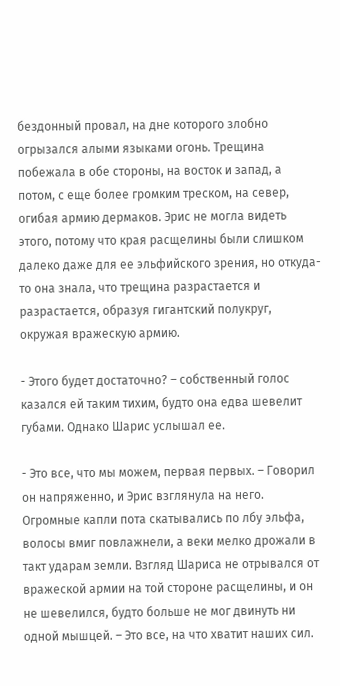бездонный провал, на дне которого злобно огрызался алыми языками огонь. Трещина побежала в обе стороны, на восток и запад, а потом, с еще более громким треском, на север, огибая армию дермаков. Эрис не могла видеть этого, потому что края расщелины были слишком далеко даже для ее эльфийского зрения, но откуда-то она знала, что трещина разрастается и разрастается, образуя гигантский полукруг, окружая вражескую армию.

- Этого будет достаточно? – собственный голос казался ей таким тихим, будто она едва шевелит губами. Однако Шарис услышал ее.

- Это все, что мы можем, первая первых. – Говорил он напряженно, и Эрис взглянула на него. Огромные капли пота скатывались по лбу эльфа, волосы вмиг повлажнели, а веки мелко дрожали в такт ударам земли. Взгляд Шариса не отрывался от вражеской армии на той стороне расщелины, и он не шевелился, будто больше не мог двинуть ни одной мышцей. – Это все, на что хватит наших сил.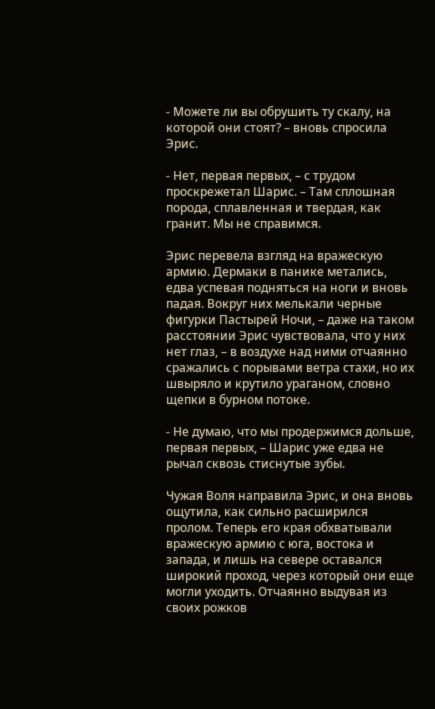- Можете ли вы обрушить ту скалу, на которой они стоят? – вновь спросила Эрис.

- Нет, первая первых, – с трудом проскрежетал Шарис. – Там сплошная порода, сплавленная и твердая, как гранит. Мы не справимся.

Эрис перевела взгляд на вражескую армию. Дермаки в панике метались, едва успевая подняться на ноги и вновь падая. Вокруг них мелькали черные фигурки Пастырей Ночи, – даже на таком расстоянии Эрис чувствовала, что у них нет глаз, – в воздухе над ними отчаянно сражались с порывами ветра стахи, но их швыряло и крутило ураганом, словно щепки в бурном потоке.

- Не думаю, что мы продержимся дольше, первая первых, – Шарис уже едва не рычал сквозь стиснутые зубы.

Чужая Воля направила Эрис, и она вновь ощутила, как сильно расширился пролом. Теперь его края обхватывали вражескую армию с юга, востока и запада, и лишь на севере оставался широкий проход, через который они еще могли уходить. Отчаянно выдувая из своих рожков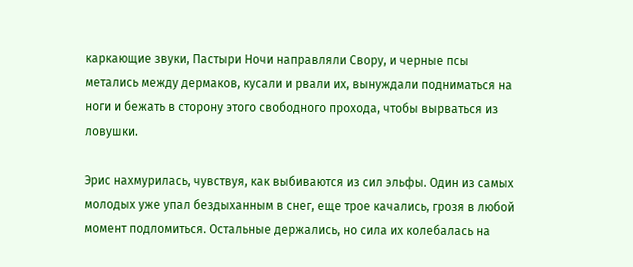каркающие звуки, Пастыри Ночи направляли Свору, и черные псы метались между дермаков, кусали и рвали их, вынуждали подниматься на ноги и бежать в сторону этого свободного прохода, чтобы вырваться из ловушки.

Эрис нахмурилась, чувствуя, как выбиваются из сил эльфы. Один из самых молодых уже упал бездыханным в снег, еще трое качались, грозя в любой момент подломиться. Остальные держались, но сила их колебалась на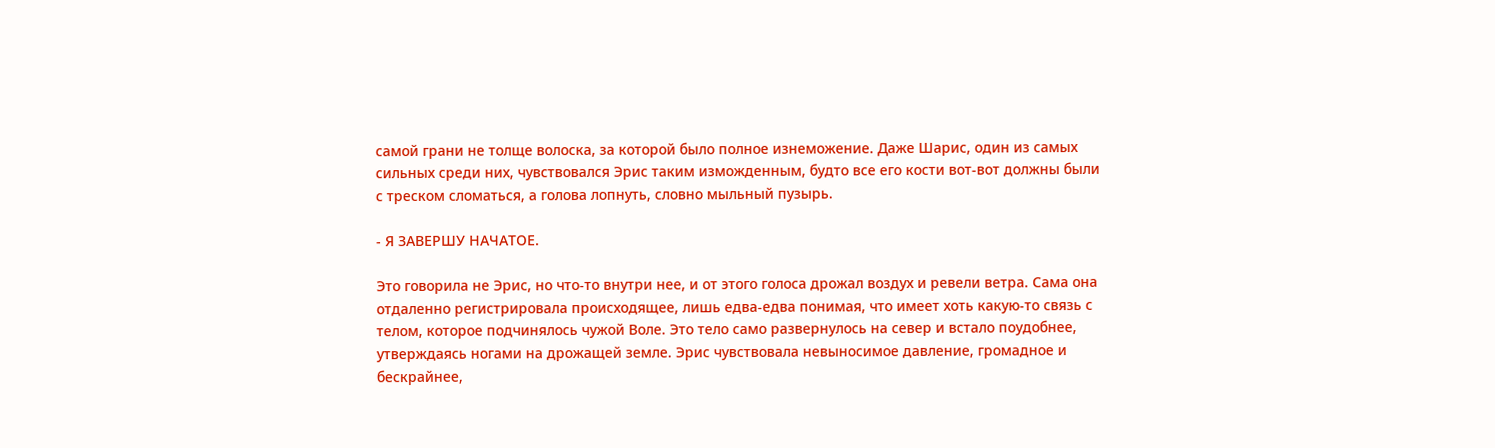самой грани не толще волоска, за которой было полное изнеможение. Даже Шарис, один из самых сильных среди них, чувствовался Эрис таким изможденным, будто все его кости вот-вот должны были с треском сломаться, а голова лопнуть, словно мыльный пузырь.

- Я ЗАВЕРШУ НАЧАТОЕ.

Это говорила не Эрис, но что-то внутри нее, и от этого голоса дрожал воздух и ревели ветра. Сама она отдаленно регистрировала происходящее, лишь едва-едва понимая, что имеет хоть какую-то связь с телом, которое подчинялось чужой Воле. Это тело само развернулось на север и встало поудобнее, утверждаясь ногами на дрожащей земле. Эрис чувствовала невыносимое давление, громадное и бескрайнее,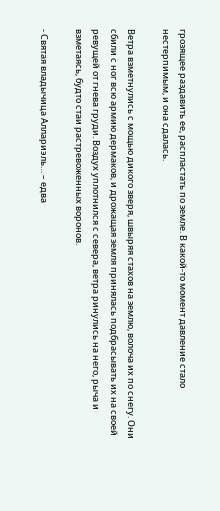грозящее раздавить ее, распластать по земле. В какой-то момент давление стало нестерпимым, и она сдалась.

Ветра взметнулись с мощью дикого зверя, швыряя стахов на землю, волоча их по снегу. Они сбили с ног всю армию дермаков, и дрожащая земля принялась подбрасывать их на своей ревущей от гнева груди. Воздух уплотнился с севера, ветра ринулись на него, рыча и взметаясь, будто стаи растревоженных воронов.

- Святая владычица Аллариэль… – едва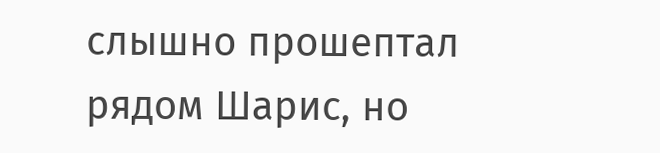слышно прошептал рядом Шарис, но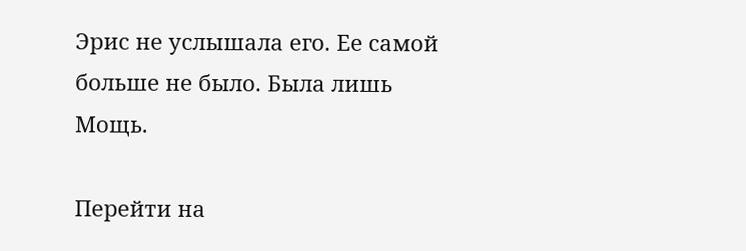Эрис не услышала его. Ее самой больше не было. Была лишь Мощь.

Перейти на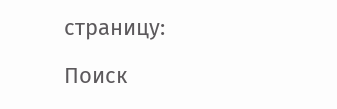страницу:

Поиск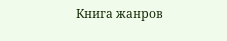Книга жанров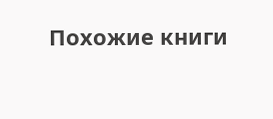Похожие книги